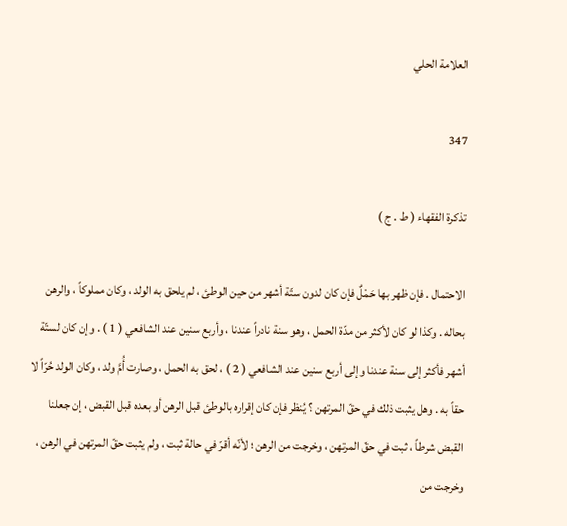العلامة الحلي

347

تذكرة الفقهاء ( ط . ج )

الاحتمال . فإن ظهر بها حَمْلٌ فإن كان لدون ستّة أشهر من حين الوطئ ، لم يلحق به الولد ، وكان مملوكاً ، والرهن بحاله . وكذا لو كان لأكثر من مدّة الحمل ، وهو سنة نادراً عندنا ، وأربع سنين عند الشافعي ( 1 ) . وإن كان لستّة أشهر فأكثر إلى سنة عندنا وإلى أربع سنين عند الشافعي ( 2 ) ، لحق به الحمل ، وصارت أُمَّ ولد ، وكان الولد حُرّاً لا حقاً به . وهل يثبت ذلك في حقّ المرتهن ؟ يُنظر فإن كان إقراره بالوطئ قبل الرهن أو بعده قبل القبض ، إن جعلنا القبض شرطاً ، ثبت في حقّ المرتهن ، وخرجت من الرهن ؛ لأنّه أقرّ في حالة ثبت ، ولم يثبت حقّ المرتهن في الرهن ، وخرجت من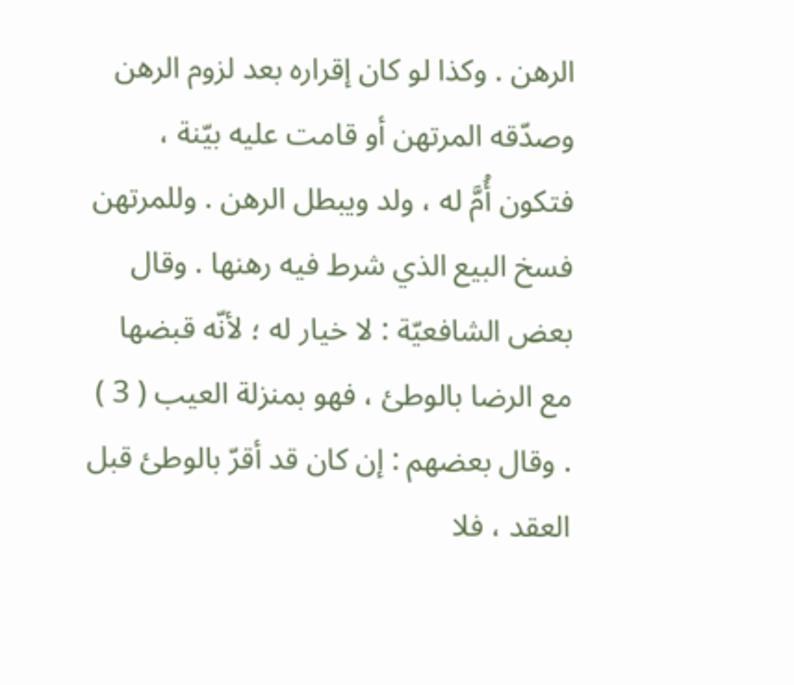الرهن . وكذا لو كان إقراره بعد لزوم الرهن وصدّقه المرتهن أو قامت عليه بيّنة ، فتكون أُمَّ له ، ولد ويبطل الرهن . وللمرتهن فسخ البيع الذي شرط فيه رهنها . وقال بعض الشافعيّة : لا خيار له ؛ لأنّه قبضها مع الرضا بالوطئ ، فهو بمنزلة العيب ( 3 ) . وقال بعضهم : إن كان قد أقرّ بالوطئ قبل العقد ، فلا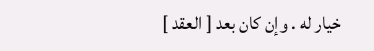خيار له . وإن كان بعد [ العقد ]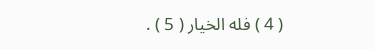( 4 ) فله الخيار ( 5 ) .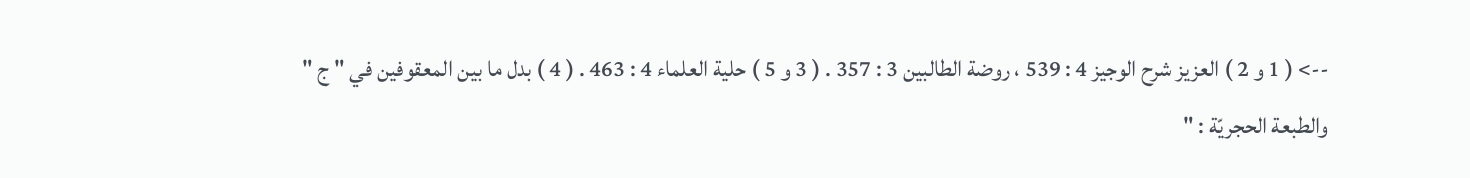--> ( 1 و 2 ) العزيز شرح الوجيز 4 : 539 ، روضة الطالبين 3 : 357 . ( 3 و 5 ) حلية العلماء 4 : 463 . ( 4 ) بدل ما بين المعقوفين في " ج " والطبعة الحجريّة : "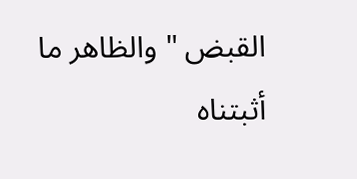القبض " والظاهر ما أثبتناه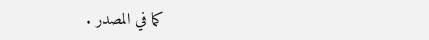كما في المصدر .